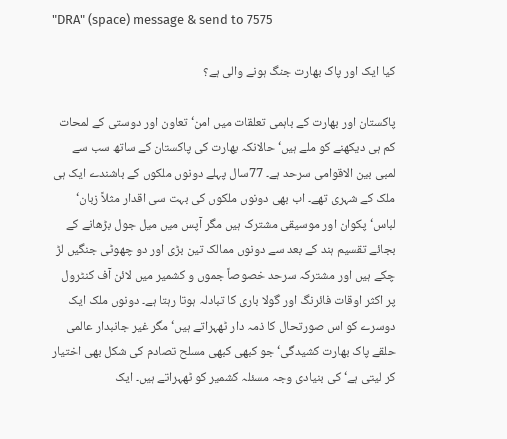"DRA" (space) message & send to 7575

کیا ایک اور پاک بھارت جنگ ہونے والی ہے؟

پاکستان اور بھارت کے باہمی تعلقات میں امن‘ تعاون اور دوستی کے لمحات کم ہی دیکھنے کو ملے ہیں‘ حالانکہ بھارت کی پاکستان کے ساتھ سب سے لمبی بین الاقوامی سرحد ہے۔ 77سال پہلے دونوں ملکوں کے باشندے ایک ہی ملک کے شہری تھے۔ اب بھی دونوں ملکوں کی بہت سی اقدار مثلاً زبان‘ لباس‘ پکوان اور موسیقی مشترک ہیں مگر آپس میں میل جول بڑھانے کے بجائے تقسیم ہند کے بعد سے دونوں ممالک تین بڑی اور دو چھوٹی جنگیں لڑ چکے ہیں اور مشترکہ سرحد خصوصاً جموں و کشمیر میں لائن آف کنٹرول پر اکثر اوقات فائرنگ اور گولا باری کا تبادلہ ہوتا رہتا ہے۔ دونوں ملک ایک دوسرے کو اس صورتحال کا ذمہ دار ٹھہراتے ہیں‘ مگر غیر جانبدار عالمی حلقے پاک بھارت کشیدگی‘ جو کبھی کبھی مسلح تصادم کی شکل بھی اختیار کر لیتی ہے‘ کی بنیادی وجہ مسئلہ کشمیر کو ٹھہراتے ہیں۔ ایک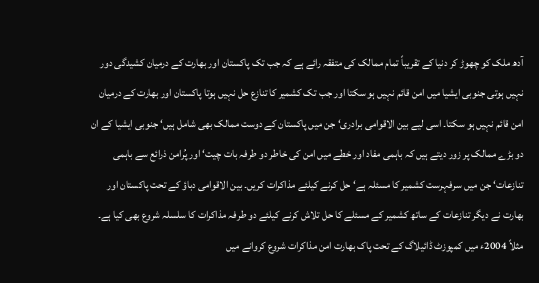آدھ ملک کو چھوڑ کر دنیا کے تقریباً تمام ممالک کی متفقہ رائے ہے کہ جب تک پاکستان اور بھارت کے درمیان کشیدگی دور نہیں ہوتی جنوبی ایشیا میں امن قائم نہیں ہو سکتا اور جب تک کشمیر کا تنازع حل نہیں ہوتا پاکستان اور بھارت کے درمیان امن قائم نہیں ہو سکتا۔ اسی لیے بین الاقوامی برادری‘ جن میں پاکستان کے دوست ممالک بھی شامل ہیں‘ جنوبی ایشیا کے ان دو بڑے ممالک پر زور دیتے ہیں کہ باہمی مفاد اور خطے میں امن کی خاطر دو طرفہ بات چیت‘ اور پُرامن ذرائع سے باہمی تنازعات‘ جن میں سرفہرست کشمیر کا مسئلہ ہے‘ حل کرنے کیلئے مذاکرات کریں۔ بین الاقوامی دباؤ کے تحت پاکستان اور بھارت نے دیگر تنازعات کے ساتھ کشمیر کے مسئلے کا حل تلاش کرنے کیلئے دو طرفہ مذاکرات کا سلسلہ شروع بھی کیا ہے۔ مثلاً 2004ء میں کمپوزٹ ڈائیلاگ کے تحت پاک بھارت امن مذاکرات شروع کروانے میں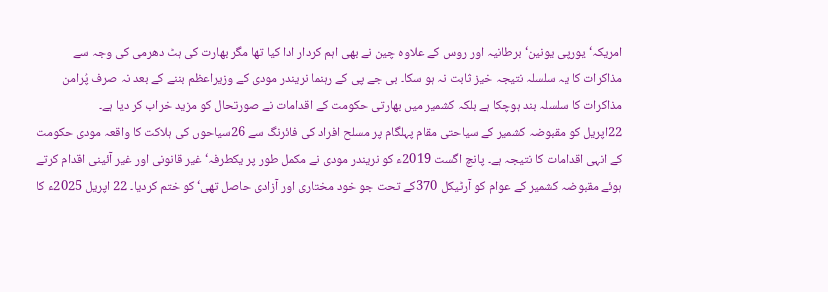امریکہ‘ یورپی یونین‘ برطانیہ اور روس کے علاوہ چین نے بھی اہم کردار ادا کیا تھا مگر بھارت کی ہٹ دھرمی کی وجہ سے مذاکرات کا یہ سلسلہ نتیجہ خیز ثابت نہ ہو سکا۔ بی جے پی کے رہنما نریندر مودی کے وزیراعظم بننے کے بعد نہ صرف پُرامن مذاکرات کا سلسلہ بند ہوچکا ہے بلکہ کشمیر میں بھارتی حکومت کے اقدامات نے صورتحال کو مزید خراب کر دیا ہے۔
22اپریل کو مقبوضہ کشمیر کے سیاحتی مقام پہلگام پر مسلح افراد کی فائرنگ سے 26سیاحوں کی ہلاکت کا واقعہ مودی حکومت کے انہی اقدامات کا نتیجہ ہے۔ پانچ اگست 2019ء کو نریندر مودی نے مکمل طور پر یکطرفہ‘ غیر قانونی اور غیر آئینی اقدام کرتے ہوئے مقبوضہ کشمیر کے عوام کو آرٹیکل 370کے تحت جو خود مختاری اور آزادی حاصل تھی‘ کو ختم کردیا۔ 22 اپریل 2025ء کا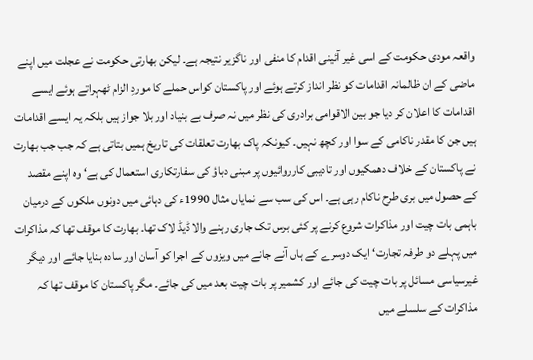واقعہ مودی حکومت کے اسی غیر آئینی اقدام کا منفی اور ناگزیر نتیجہ ہے۔ لیکن بھارتی حکومت نے عجلت میں اپنے ماضی کے ان ظالمانہ اقدامات کو نظر انداز کرتے ہوئے اور پاکستان کواس حملے کا موردِ الزام ٹھہراتے ہوئے ایسے اقدامات کا اعلان کر دیا جو بین الاقوامی برادری کی نظر میں نہ صرف بے بنیاد اور بلا جواز ہیں بلکہ یہ ایسے اقدامات ہیں جن کا مقدر ناکامی کے سوا اور کچھ نہیں۔ کیونکہ پاک بھارت تعلقات کی تاریخ ہمیں بتاتی ہے کہ جب جب بھارت نے پاکستان کے خلاف دھمکیوں اور تادیبی کارروائیوں پر مبنی دباؤ کی سفارتکاری استعمال کی ہے‘ وہ اپنے مقصد کے حصول میں بری طرح ناکام رہی ہے۔ اس کی سب سے نمایاں مثال 1990ء کی دہائی میں دونوں ملکوں کے درمیان باہمی بات چیت اور مذاکرات شروع کرنے پر کئی برس تک جاری رہنے والا ڈیڈ لاک تھا۔ بھارت کا موقف تھا کہ مذاکرات میں پہلے دو طرفہ تجارت‘ ایک دوسرے کے ہاں آنے جانے میں ویزوں کے اجرا کو آسان اور سادہ بنایا جائے اور دیگر غیرسیاسی مسائل پر بات چیت کی جائے اور کشمیر پر بات چیت بعد میں کی جائے۔ مگر پاکستان کا موقف تھا کہ مذاکرات کے سلسلے میں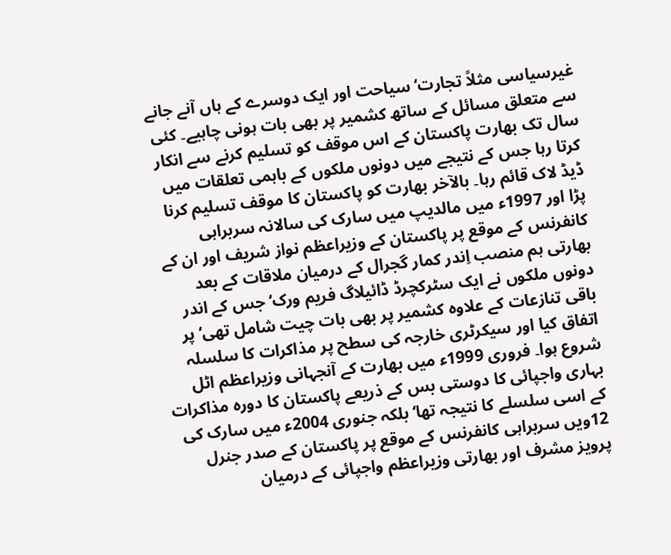غیرسیاسی مثلاً تجارت‘ سیاحت اور ایک دوسرے کے ہاں آنے جانے سے متعلق مسائل کے ساتھ کشمیر پر بھی بات ہونی چاہیے۔ کئی سال تک بھارت پاکستان کے اس موقف کو تسلیم کرنے سے انکار کرتا رہا جس کے نتیجے میں دونوں ملکوں کے باہمی تعلقات میں ڈیڈ لاک قائم رہا۔ بالآخر بھارت کو پاکستان کا موقف تسلیم کرنا پڑا اور 1997ء میں مالدیپ میں سارک کی سالانہ سربراہی کانفرنس کے موقع پر پاکستان کے وزیراعظم نواز شریف اور ان کے بھارتی ہم منصب اِندر کمار گجرال کے درمیان ملاقات کے بعد دونوں ملکوں نے ایک سٹرکچرڈ ڈائیلاگ فریم ورک‘ جس کے اندر باقی تنازعات کے علاوہ کشمیر پر بھی بات چیت شامل تھی‘ پر اتفاق کیا اور سیکرٹری خارجہ کی سطح پر مذاکرات کا سلسلہ شروع ہوا۔ فروری 1999ء میں بھارت کے آنجہانی وزیراعظم اٹل بہاری واجپائی کا دوستی بس کے ذریعے پاکستان کا دورہ مذاکرات کے اسی سلسلے کا نتیجہ تھا‘ بلکہ جنوری 2004ء میں سارک کی 12ویں سربراہی کانفرنس کے موقع پر پاکستان کے صدر جنرل پرویز مشرف اور بھارتی وزیراعظم واجپائی کے درمیان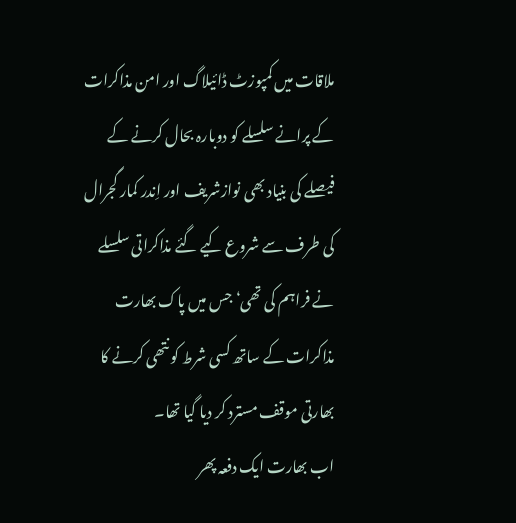ملاقات میں کمپوزٹ ڈائیلاگ اور امن مذاکرات کے پرانے سلسلے کو دوبارہ بحال کرنے کے فیصلے کی بنیاد بھی نوازشریف اور اِندر کمار گجرال کی طرف سے شروع کیے گئے مذاکراتی سلسلے نے فراہم کی تھی‘ جس میں پاک بھارت مذاکرات کے ساتھ کسی شرط کو نتھی کرنے کا بھارتی موقف مسترد کر دیا گیا تھا۔
اب بھارت ایک دفعہ پھر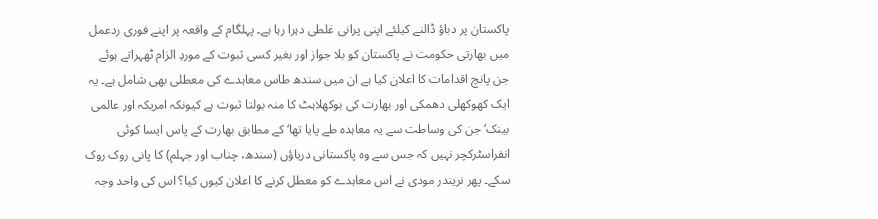پاکستان پر دباؤ ڈالنے کیلئے اپنی پرانی غلطی دہرا رہا ہے۔ پہلگام کے واقعہ پر اپنے فوری ردعمل میں بھارتی حکومت نے پاکستان کو بلا جواز اور بغیر کسی ثبوت کے موردِ الزام ٹھہراتے ہوئے جن پانچ اقدامات کا اعلان کیا ہے ان میں سندھ طاس معاہدے کی معطلی بھی شامل ہے۔ یہ ایک کھوکھلی دھمکی اور بھارت کی بوکھلاہٹ کا منہ بولتا ثبوت ہے کیونکہ امریکہ اور عالمی بینک‘ جن کی وساطت سے یہ معاہدہ طے پایا تھا‘ کے مطابق بھارت کے پاس ایسا کوئی انفراسٹرکچر نہیں کہ جس سے وہ پاکستانی دریاؤں (سندھ، چناب اور جہلم) کا پانی روک روک سکے۔ پھر نریندر مودی نے اس معاہدے کو معطل کرنے کا اعلان کیوں کیا؟ اس کی واحد وجہ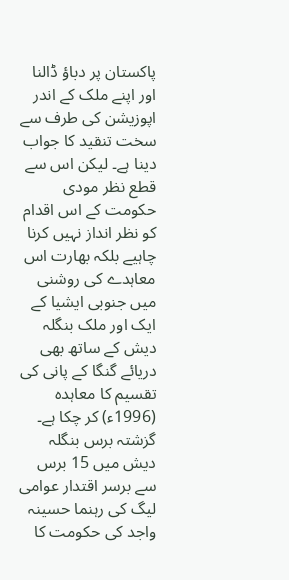پاکستان پر دباؤ ڈالنا اور اپنے ملک کے اندر اپوزیشن کی طرف سے سخت تنقید کا جواب دینا ہے۔ لیکن اس سے قطع نظر مودی حکومت کے اس اقدام کو نظر انداز نہیں کرنا چاہیے بلکہ بھارت اس معاہدے کی روشنی میں جنوبی ایشیا کے ایک اور ملک بنگلہ دیش کے ساتھ بھی دریائے گنگا کے پانی کی تقسیم کا معاہدہ (1996ء) کر چکا ہے۔ گزشتہ برس بنگلہ دیش میں 15 برس سے برسر اقتدار عوامی لیگ کی رہنما حسینہ واجد کی حکومت کا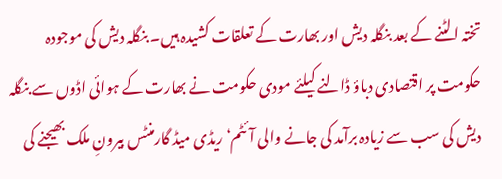تختہ الٹنے کے بعد بنگلہ دیش اور بھارت کے تعلقات کشیدہ ہیں۔ بنگلہ دیش کی موجودہ حکومت پر اقتصادی دباؤ ڈالنے کیلئے مودی حکومت نے بھارت کے ہوائی اڈوں سے بنگلہ دیش کی سب سے زیادہ برآمد کی جانے والی آئٹم‘ ریڈی میڈ گارمنٹس بیرونِ ملک بھیجنے کی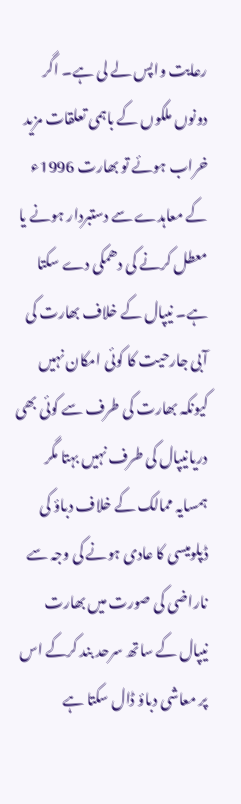رعایت واپس لے لی ہے۔ اگر دونوں ملکوں کے باہمی تعلقات مزید خراب ہوئے تو بھارت 1996ء کے معاہدے سے دستبردار ہونے یا معطل کرنے کی دھمکی دے سکتا ہے۔ نیپال کے خلاف بھارت کی آبی جارحیت کا کوئی امکان نہیں کیونکہ بھارت کی طرف سے کوئی بھی دریانیپال کی طرف نہیں بہتا مگر ہمسایہ ممالک کے خلاف دباؤ کی ڈپلومیسی کا عادی ہونے کی وجہ سے ناراضی کی صورت میں بھارت نیپال کے ساتھ سرحد بند کرکے اس پر معاشی دباؤ ڈال سکتا ہے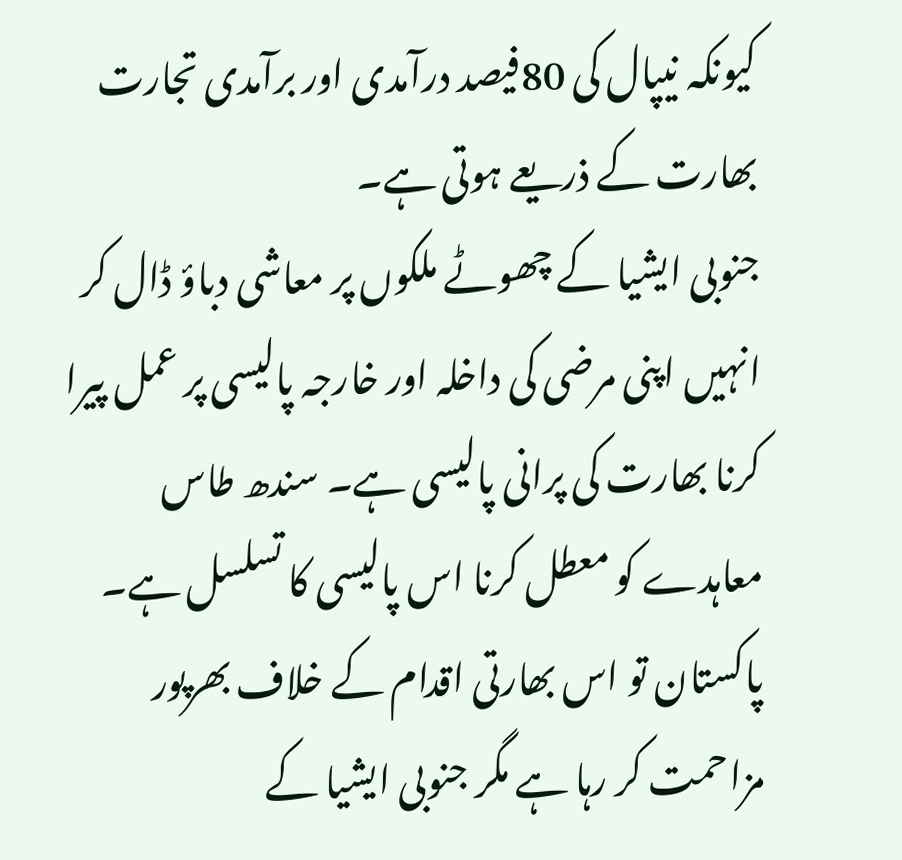کیونکہ نیپال کی 80فیصد درآمدی اور برآمدی تجارت بھارت کے ذریعے ہوتی ہے۔
جنوبی ایشیا کے چھوٹے ملکوں پر معاشی دباؤ ڈال کر انہیں اپنی مرضی کی داخلہ اور خارجہ پالیسی پر عمل پیرا کرنا بھارت کی پرانی پالیسی ہے۔ سندھ طاس معاہدے کو معطل کرنا اس پالیسی کا تسلسل ہے۔ پاکستان تو اس بھارتی اقدام کے خلاف بھرپور مزاحمت کر رہا ہے مگر جنوبی ایشیا کے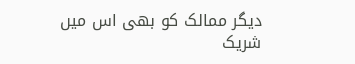دیگر ممالک کو بھی اس میں شریک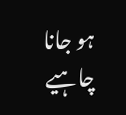ہو جانا چاہیے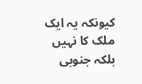کیونکہ یہ ایک ملک کا نہیں بلکہ جنوبی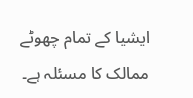ایشیا کے تمام چھوٹے ممالک کا مسئلہ ہے۔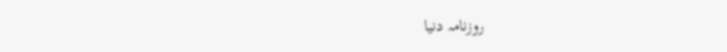روزنامہ دنیا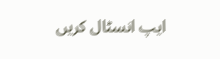ایپ انسٹال کریں